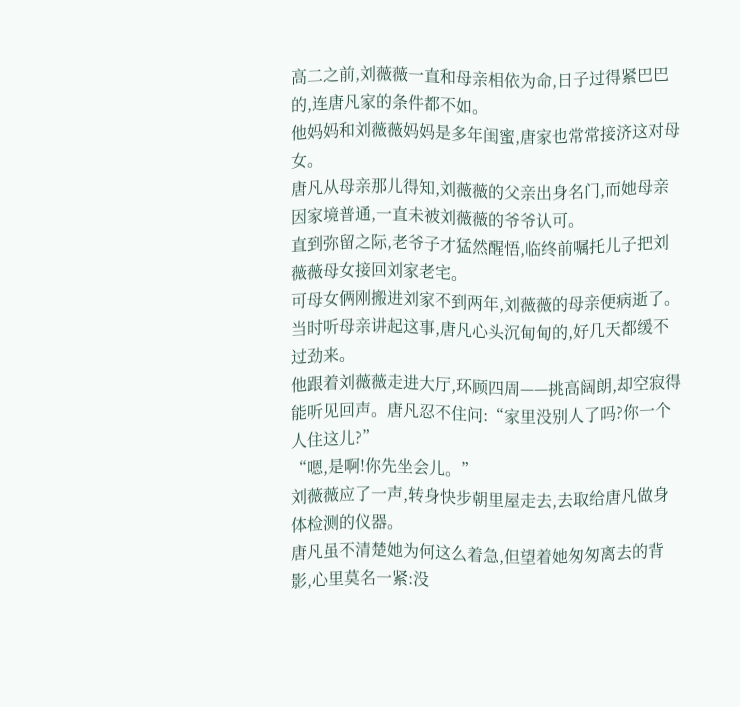高二之前,刘薇薇一直和母亲相依为命,日子过得紧巴巴的,连唐凡家的条件都不如。
他妈妈和刘薇薇妈妈是多年闺蜜,唐家也常常接济这对母女。
唐凡从母亲那儿得知,刘薇薇的父亲出身名门,而她母亲因家境普通,一直未被刘薇薇的爷爷认可。
直到弥留之际,老爷子才猛然醒悟,临终前嘱托儿子把刘薇薇母女接回刘家老宅。
可母女俩刚搬进刘家不到两年,刘薇薇的母亲便病逝了。当时听母亲讲起这事,唐凡心头沉甸甸的,好几天都缓不过劲来。
他跟着刘薇薇走进大厅,环顾四周——挑高阔朗,却空寂得能听见回声。唐凡忍不住问:“家里没别人了吗?你一个人住这儿?”
“嗯,是啊!你先坐会儿。”
刘薇薇应了一声,转身快步朝里屋走去,去取给唐凡做身体检测的仪器。
唐凡虽不清楚她为何这么着急,但望着她匆匆离去的背影,心里莫名一紧:没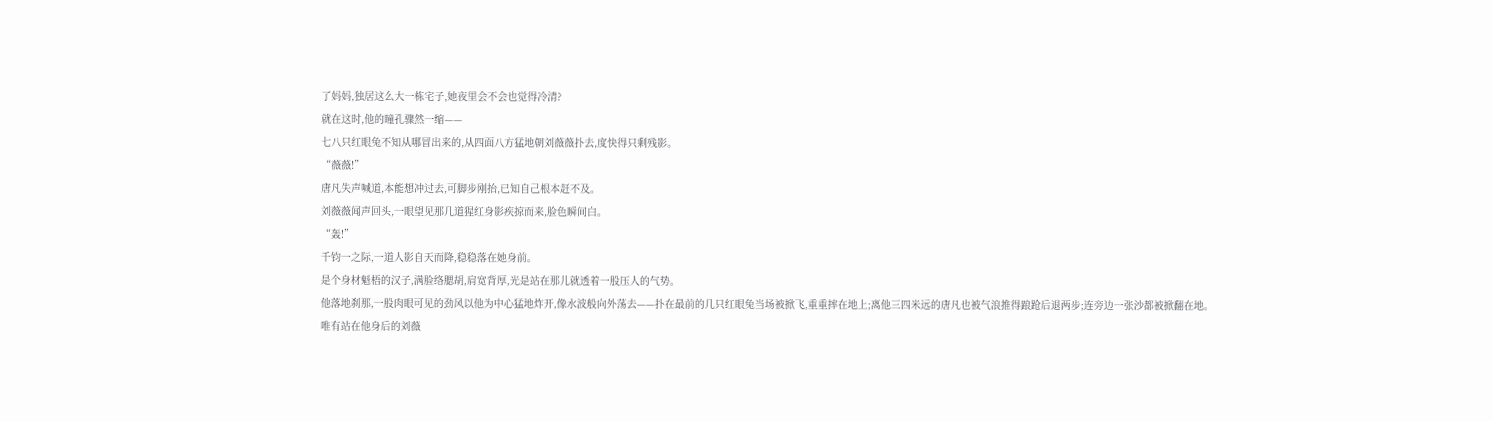了妈妈,独居这么大一栋宅子,她夜里会不会也觉得冷清?
就在这时,他的瞳孔骤然一缩——
七八只红眼兔不知从哪冒出来的,从四面八方猛地朝刘薇薇扑去,度快得只剩残影。
“薇薇!”
唐凡失声喊道,本能想冲过去,可脚步刚抬,已知自己根本赶不及。
刘薇薇闻声回头,一眼望见那几道猩红身影疾掠而来,脸色瞬间白。
“轰!”
千钧一之际,一道人影自天而降,稳稳落在她身前。
是个身材魁梧的汉子,满脸络腮胡,肩宽背厚,光是站在那儿就透着一股压人的气势。
他落地刹那,一股肉眼可见的劲风以他为中心猛地炸开,像水波般向外荡去——扑在最前的几只红眼兔当场被掀飞,重重摔在地上;离他三四米远的唐凡也被气浪推得踉跄后退两步;连旁边一张沙都被掀翻在地。
唯有站在他身后的刘薇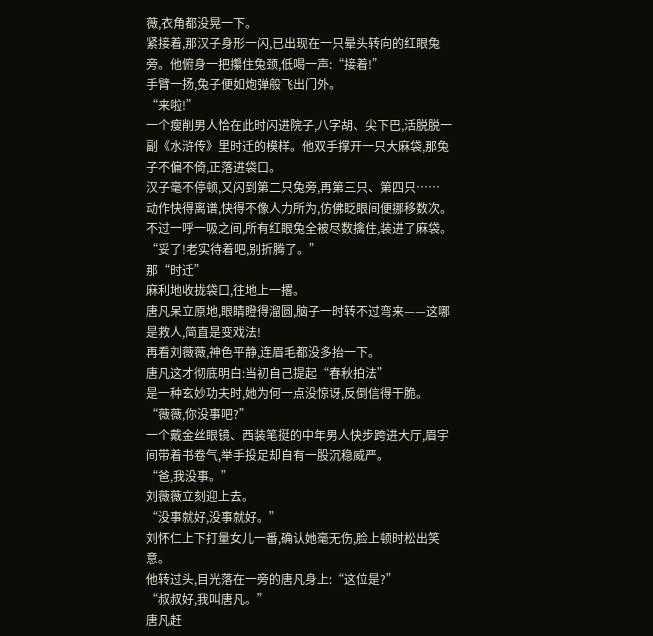薇,衣角都没晃一下。
紧接着,那汉子身形一闪,已出现在一只晕头转向的红眼兔旁。他俯身一把攥住兔颈,低喝一声:“接着!”
手臂一扬,兔子便如炮弹般飞出门外。
“来啦!”
一个瘦削男人恰在此时闪进院子,八字胡、尖下巴,活脱脱一副《水浒传》里时迁的模样。他双手撑开一只大麻袋,那兔子不偏不倚,正落进袋口。
汉子毫不停顿,又闪到第二只兔旁,再第三只、第四只……
动作快得离谱,快得不像人力所为,仿佛眨眼间便挪移数次。
不过一呼一吸之间,所有红眼兔全被尽数擒住,装进了麻袋。
“妥了!老实待着吧,别折腾了。”
那“时迁”
麻利地收拢袋口,往地上一撂。
唐凡呆立原地,眼睛瞪得溜圆,脑子一时转不过弯来——这哪是救人,简直是变戏法!
再看刘薇薇,神色平静,连眉毛都没多抬一下。
唐凡这才彻底明白:当初自己提起“春秋拍法”
是一种玄妙功夫时,她为何一点没惊讶,反倒信得干脆。
“薇薇,你没事吧?”
一个戴金丝眼镜、西装笔挺的中年男人快步跨进大厅,眉宇间带着书卷气,举手投足却自有一股沉稳威严。
“爸,我没事。”
刘薇薇立刻迎上去。
“没事就好,没事就好。”
刘怀仁上下打量女儿一番,确认她毫无伤,脸上顿时松出笑意。
他转过头,目光落在一旁的唐凡身上:“这位是?”
“叔叔好,我叫唐凡。”
唐凡赶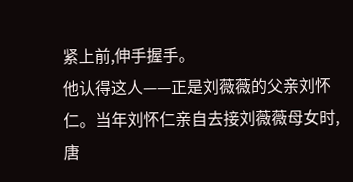紧上前,伸手握手。
他认得这人——正是刘薇薇的父亲刘怀仁。当年刘怀仁亲自去接刘薇薇母女时,唐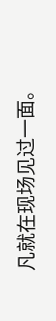凡就在现场见过一面。